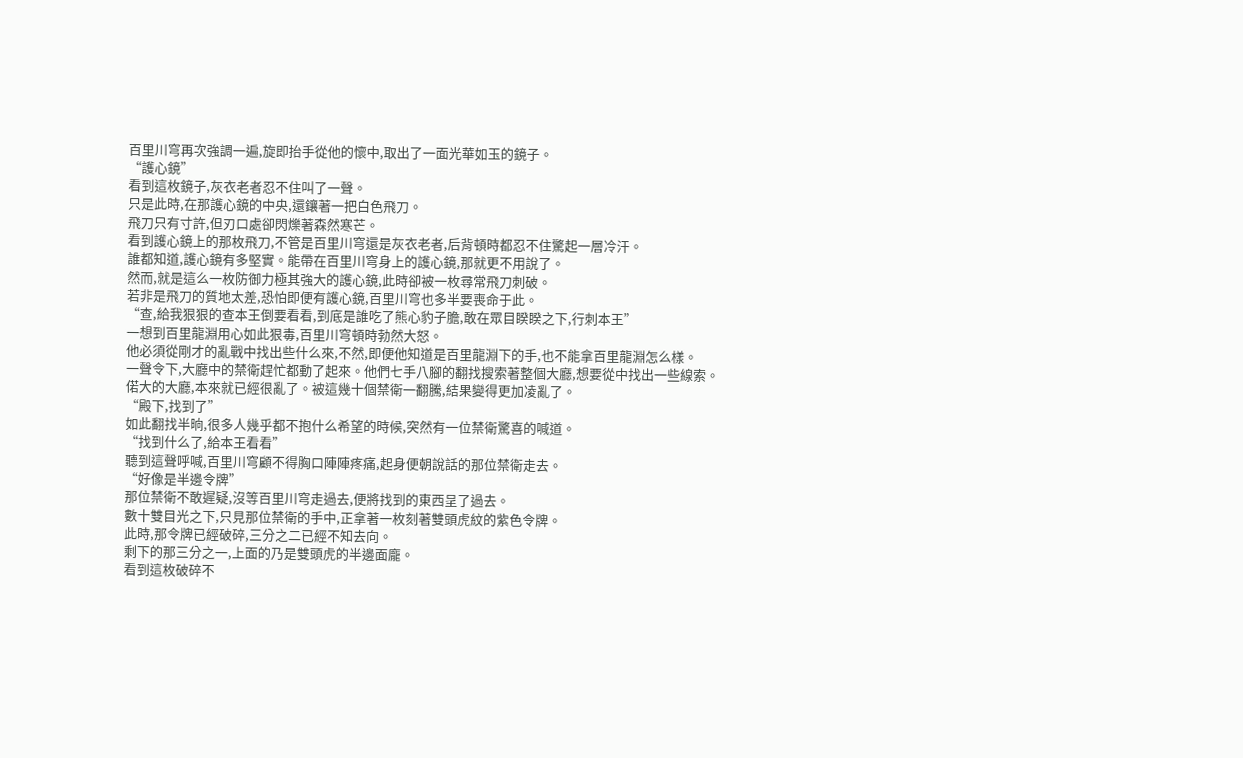百里川穹再次強調一遍,旋即抬手從他的懷中,取出了一面光華如玉的鏡子。
“護心鏡”
看到這枚鏡子,灰衣老者忍不住叫了一聲。
只是此時,在那護心鏡的中央,還鑲著一把白色飛刀。
飛刀只有寸許,但刃口處卻閃爍著森然寒芒。
看到護心鏡上的那枚飛刀,不管是百里川穹還是灰衣老者,后背頓時都忍不住驚起一層冷汗。
誰都知道,護心鏡有多堅實。能帶在百里川穹身上的護心鏡,那就更不用說了。
然而,就是這么一枚防御力極其強大的護心鏡,此時卻被一枚尋常飛刀刺破。
若非是飛刀的質地太差,恐怕即便有護心鏡,百里川穹也多半要喪命于此。
“查,給我狠狠的查本王倒要看看,到底是誰吃了熊心豹子膽,敢在眾目睽睽之下,行刺本王”
一想到百里龍淵用心如此狠毒,百里川穹頓時勃然大怒。
他必須從剛才的亂戰中找出些什么來,不然,即便他知道是百里龍淵下的手,也不能拿百里龍淵怎么樣。
一聲令下,大廳中的禁衛趕忙都動了起來。他們七手八腳的翻找搜索著整個大廳,想要從中找出一些線索。
偌大的大廳,本來就已經很亂了。被這幾十個禁衛一翻騰,結果變得更加凌亂了。
“殿下,找到了”
如此翻找半晌,很多人幾乎都不抱什么希望的時候,突然有一位禁衛驚喜的喊道。
“找到什么了,給本王看看”
聽到這聲呼喊,百里川穹顧不得胸口陣陣疼痛,起身便朝說話的那位禁衛走去。
“好像是半邊令牌”
那位禁衛不敢遲疑,沒等百里川穹走過去,便將找到的東西呈了過去。
數十雙目光之下,只見那位禁衛的手中,正拿著一枚刻著雙頭虎紋的紫色令牌。
此時,那令牌已經破碎,三分之二已經不知去向。
剩下的那三分之一,上面的乃是雙頭虎的半邊面龐。
看到這枚破碎不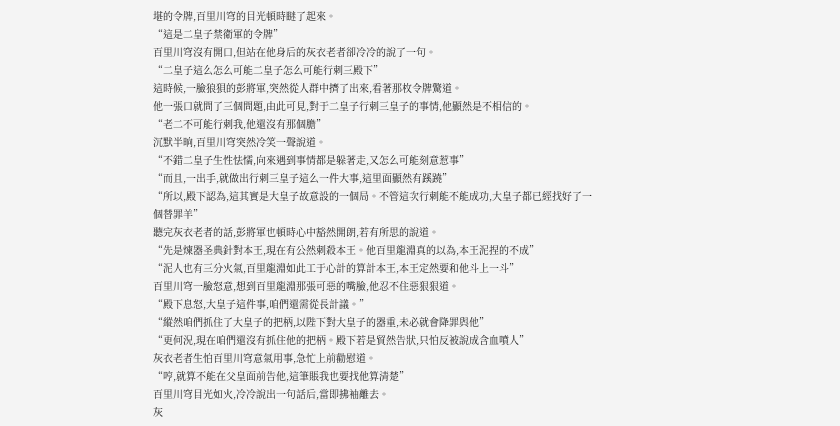堪的令牌,百里川穹的目光頓時瞇了起來。
“這是二皇子禁衛軍的令牌”
百里川穹沒有開口,但站在他身后的灰衣老者卻冷冷的說了一句。
“二皇子這么怎么可能二皇子怎么可能行刺三殿下”
這時候,一臉狼狽的彭將軍,突然從人群中擠了出來,看著那枚令牌驚道。
他一張口就問了三個問題,由此可見,對于二皇子行刺三皇子的事情,他顯然是不相信的。
“老二不可能行刺我,他還沒有那個膽”
沉默半晌,百里川穹突然冷笑一聲說道。
“不錯二皇子生性怯懦,向來遇到事情都是躲著走,又怎么可能刻意惹事”
“而且,一出手,就做出行刺三皇子這么一件大事,這里面顯然有蹊蹺”
“所以,殿下認為,這其實是大皇子故意設的一個局。不管這次行刺能不能成功,大皇子都已經找好了一個替罪羊”
聽完灰衣老者的話,彭將軍也頓時心中豁然開朗,若有所思的說道。
“先是煉器圣典針對本王,現在有公然刺殺本王。他百里龍淵真的以為,本王泥捏的不成”
“泥人也有三分火氣,百里龍淵如此工于心計的算計本王,本王定然要和他斗上一斗”
百里川穹一臉怒意,想到百里龍淵那張可惡的嘴臉,他忍不住惡狠狠道。
“殿下息怒,大皇子這件事,咱們還需從長計議。”
“縱然咱們抓住了大皇子的把柄,以陛下對大皇子的器重,未必就會降罪與他”
“更何況,現在咱們還沒有抓住他的把柄。殿下若是貿然告狀,只怕反被說成含血噴人”
灰衣老者生怕百里川穹意氣用事,急忙上前勸慰道。
“哼,就算不能在父皇面前告他,這筆賬我也要找他算清楚”
百里川穹目光如火,冷冷說出一句話后,當即拂袖離去。
灰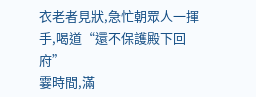衣老者見狀,急忙朝眾人一揮手,喝道“還不保護殿下回府”
霎時間,滿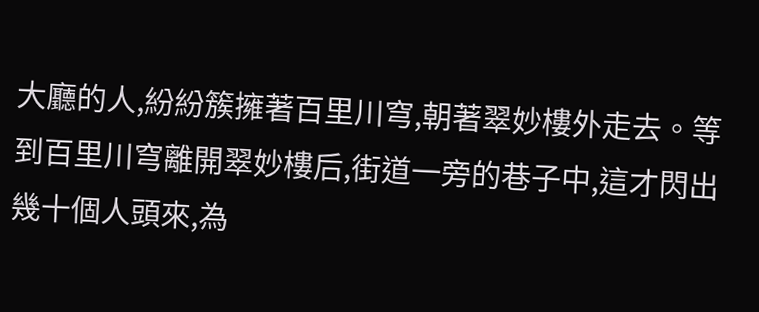大廳的人,紛紛簇擁著百里川穹,朝著翠妙樓外走去。等到百里川穹離開翠妙樓后,街道一旁的巷子中,這才閃出幾十個人頭來,為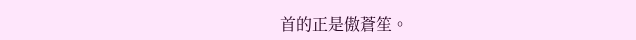首的正是傲蒼笙。